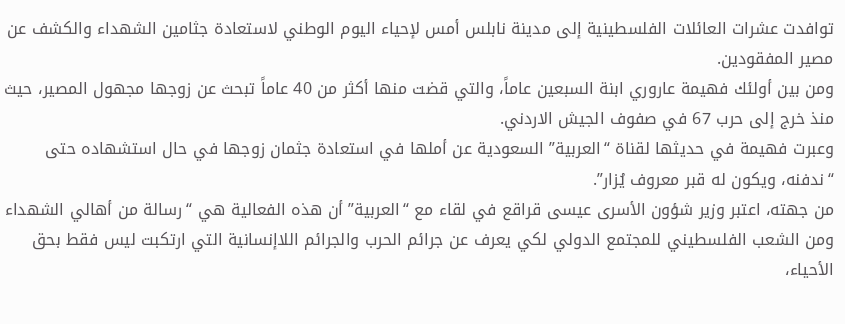توافدت عشرات العائلات الفلسطينية إلى مدينة نابلس أمس لإحياء اليوم الوطني لاستعادة جثامين الشهداء والكشف عن مصير المفقودين.
ومن بين أولئك فهيمة عاروري ابنة السبعين عاماً، والتي قضت منها أكثر من 40 عاماً تبحث عن زوجها مجهول المصير، حيث منذ خرج إلى حرب 67 في صفوف الجيش الاردني.
وعبرت فهيمة في حديثها لقناة “العربية” السعودية عن أملها في استعادة جثمان زوجها في حال استشهاده حتى “ندفنه، ويكون له قبر معروف يُزار”.
من جهته، اعتبر وزير شؤون الأسرى عيسى قراقع في لقاء مع “العربية” أن هذه الفعالية هي “رسالة من أهالي الشهداء ومن الشعب الفلسطيني للمجتمع الدولي لكي يعرف عن جرائم الحرب والجرائم اللاإنسانية التي ارتكبت ليس فقط بحق الأحياء،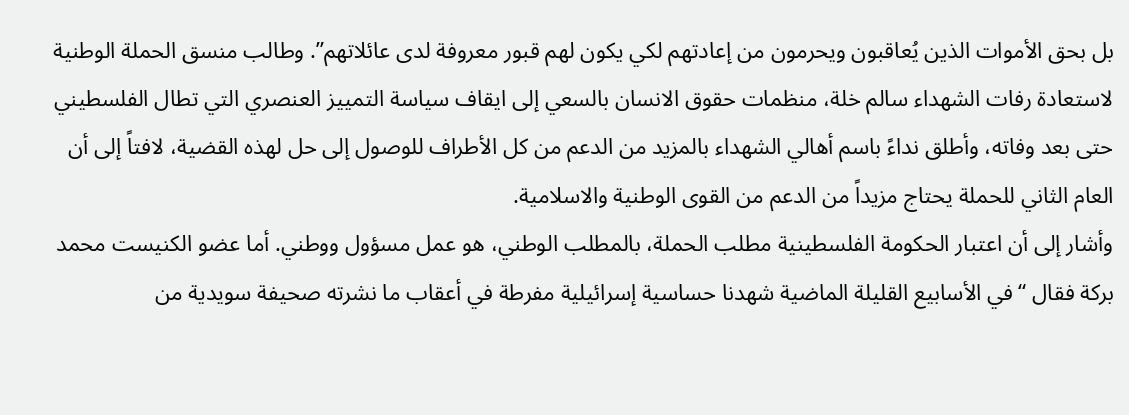بل بحق الأموات الذين يُعاقبون ويحرمون من إعادتهم لكي يكون لهم قبور معروفة لدى عائلاتهم”. وطالب منسق الحملة الوطنية لاستعادة رفات الشهداء سالم خلة، منظمات حقوق الانسان بالسعي إلى ايقاف سياسة التمييز العنصري التي تطال الفلسطيني حتى بعد وفاته، وأطلق نداءً باسم أهالي الشهداء بالمزيد من الدعم من كل الأطراف للوصول إلى حل لهذه القضية، لافتاً إلى أن العام الثاني للحملة يحتاج مزيداً من الدعم من القوى الوطنية والاسلامية.
وأشار إلى أن اعتبار الحكومة الفلسطينية مطلب الحملة، بالمطلب الوطني، هو عمل مسؤول ووطني. أما عضو الكنيست محمد بركة فقال “في الأسابيع القليلة الماضية شهدنا حساسية إسرائيلية مفرطة في أعقاب ما نشرته صحيفة سويدية من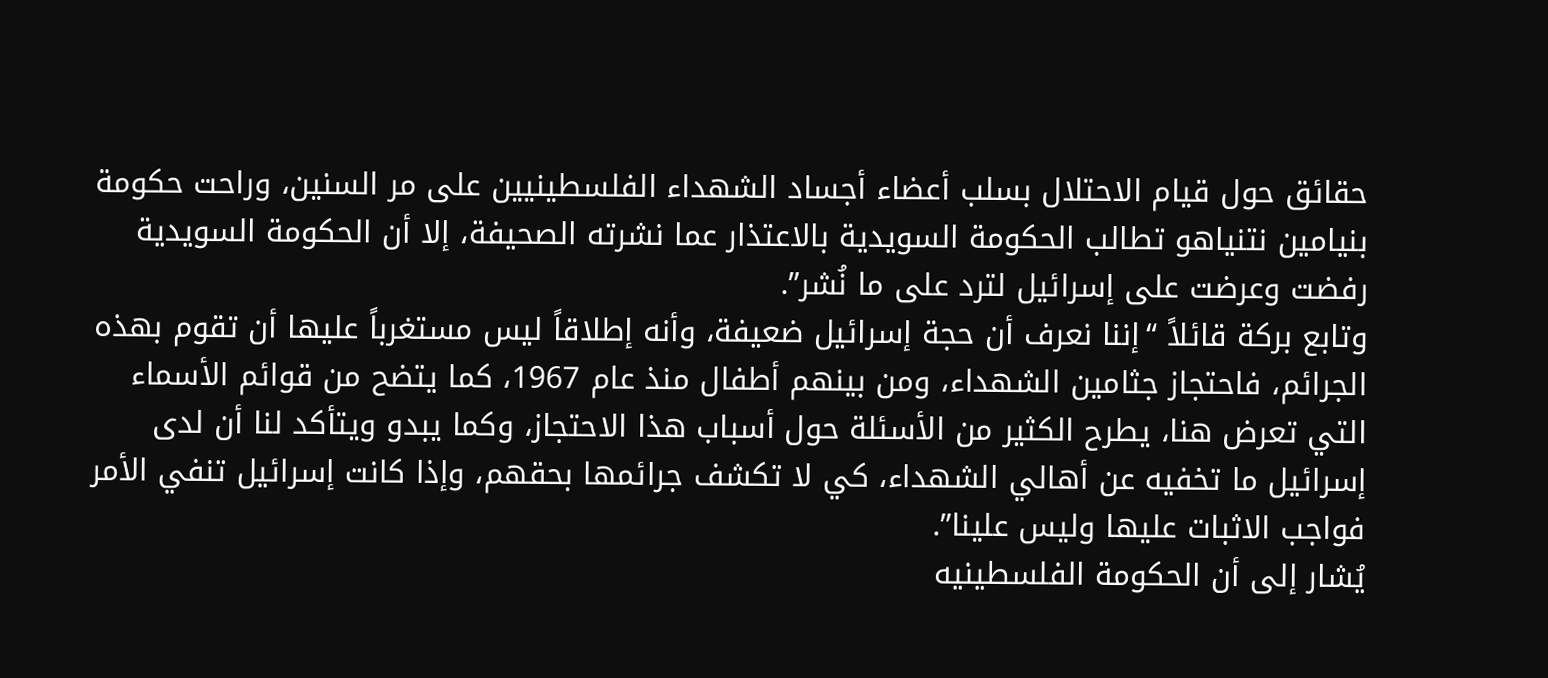حقائق حول قيام الاحتلال بسلب أعضاء أجساد الشهداء الفلسطينيين على مر السنين، وراحت حكومة بنيامين نتنياهو تطالب الحكومة السويدية بالاعتذار عما نشرته الصحيفة، إلا أن الحكومة السويدية رفضت وعرضت على إسرائيل لترد على ما نُشر”.
وتابع بركة قائلاً “إننا نعرف أن حجة إسرائيل ضعيفة، وأنه إطلاقاً ليس مستغرباً عليها أن تقوم بهذه الجرائم، فاحتجاز جثامين الشهداء، ومن بينهم أطفال منذ عام 1967، كما يتضح من قوائم الأسماء التي تعرض هنا، يطرح الكثير من الأسئلة حول أسباب هذا الاحتجاز، وكما يبدو ويتأكد لنا أن لدى إسرائيل ما تخفيه عن أهالي الشهداء، كي لا تكشف جرائمها بحقهم، وإذا كانت إسرائيل تنفي الأمر فواجب الاثبات عليها وليس علينا”.
يُشار إلى أن الحكومة الفلسطينيه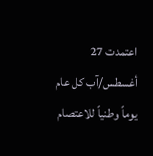اعتمدت 27 أغسطس/آب كل عام يوماً وطنياً للاعتصام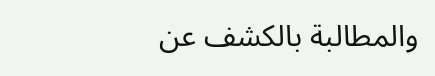والمطالبة بالكشف عن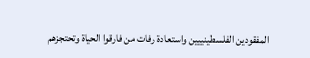المفقودين الفلسطينييين واستعادة رفات من فارقوا الحياة وتحتجزهم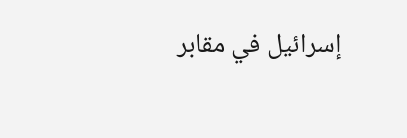إسرائيل في مقابر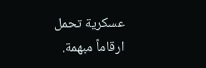عسكرية تحمل ارقاماً مبهمة.